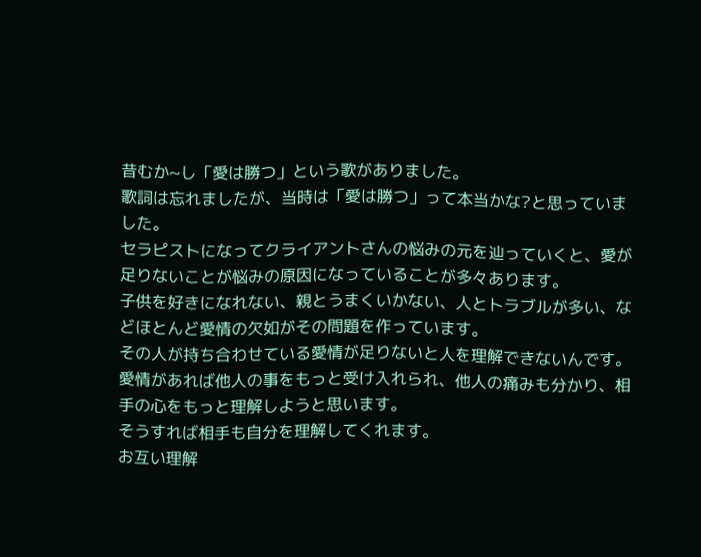昔むか~し「愛は勝つ」という歌がありました。
歌詞は忘れましたが、当時は「愛は勝つ」って本当かな?と思っていました。
セラピストになってクライアントさんの悩みの元を辿っていくと、愛が足りないことが悩みの原因になっていることが多々あります。
子供を好きになれない、親とうまくいかない、人とトラブルが多い、などほとんど愛情の欠如がその問題を作っています。
その人が持ち合わせている愛情が足りないと人を理解できないんです。
愛情があれば他人の事をもっと受け入れられ、他人の痛みも分かり、相手の心をもっと理解しようと思います。
そうすれば相手も自分を理解してくれます。
お互い理解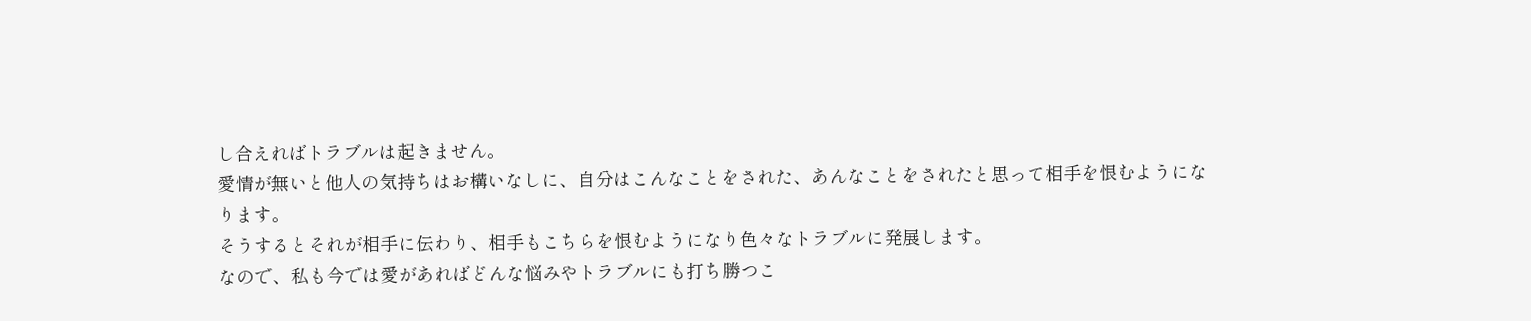し合えればトラブルは起きません。
愛情が無いと他人の気持ちはお構いなしに、自分はこんなことをされた、あんなことをされたと思って相手を恨むようになります。
そうするとそれが相手に伝わり、相手もこちらを恨むようになり色々なトラブルに発展します。
なので、私も今では愛があればどんな悩みやトラブルにも打ち勝つこ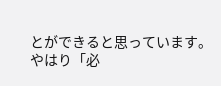とができると思っています。
やはり「必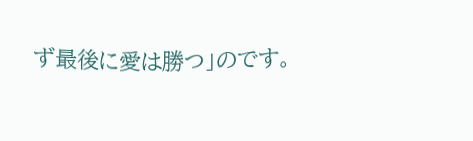ず最後に愛は勝つ」のです。